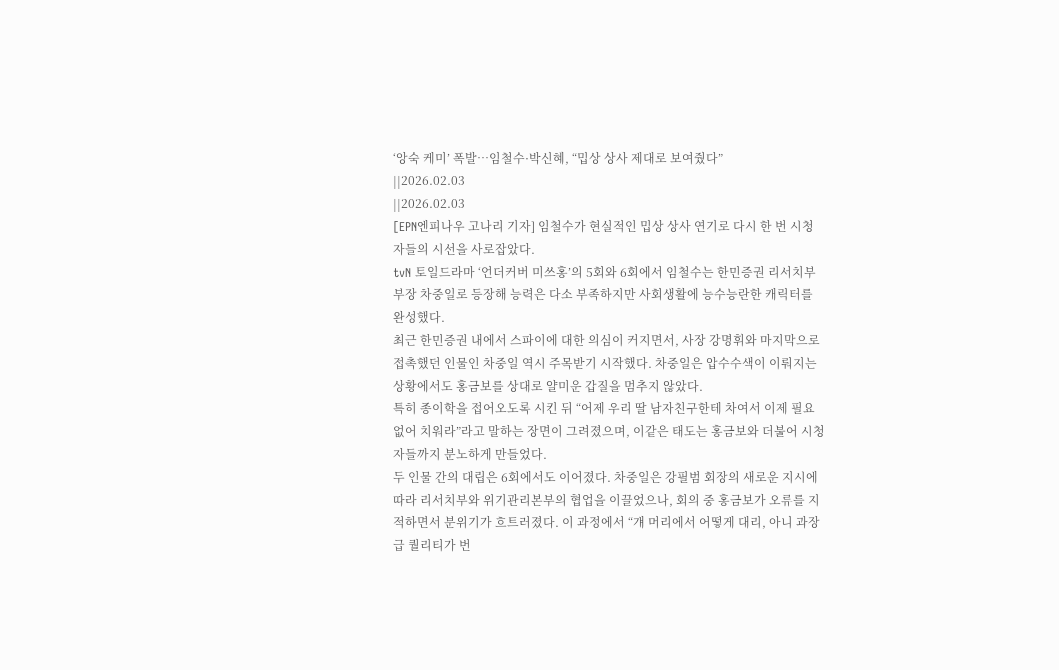‘앙숙 케미’ 폭발…임철수·박신혜, “밉상 상사 제대로 보여줬다”
||2026.02.03
||2026.02.03
[EPN엔피나우 고나리 기자] 임철수가 현실적인 밉상 상사 연기로 다시 한 번 시청자들의 시선을 사로잡았다.
tvN 토일드라마 ‘언더커버 미쓰홍’의 5회와 6회에서 임철수는 한민증권 리서치부 부장 차중일로 등장해 능력은 다소 부족하지만 사회생활에 능수능란한 캐릭터를 완성했다.
최근 한민증권 내에서 스파이에 대한 의심이 커지면서, 사장 강명휘와 마지막으로 접촉했던 인물인 차중일 역시 주목받기 시작했다. 차중일은 압수수색이 이뤄지는 상황에서도 홍금보를 상대로 얄미운 갑질을 멈추지 않았다.
특히 종이학을 접어오도록 시킨 뒤 “어제 우리 딸 남자친구한테 차여서 이제 필요 없어 치워라”라고 말하는 장면이 그려졌으며, 이같은 태도는 홍금보와 더불어 시청자들까지 분노하게 만들었다.
두 인물 간의 대립은 6회에서도 이어졌다. 차중일은 강필범 회장의 새로운 지시에 따라 리서치부와 위기관리본부의 협업을 이끌었으나, 회의 중 홍금보가 오류를 지적하면서 분위기가 흐트러졌다. 이 과정에서 “걔 머리에서 어떻게 대리, 아니 과장급 퀄리티가 번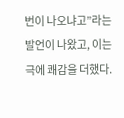번이 나오냐고”라는 발언이 나왔고, 이는 극에 쾌감을 더했다.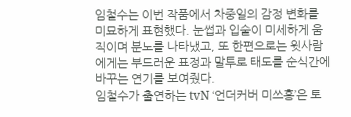임철수는 이번 작품에서 차중일의 감정 변화를 미묘하게 표현했다. 눈썹과 입술이 미세하게 움직이며 분노를 나타냈고, 또 한편으로는 윗사람에게는 부드러운 표정과 말투로 태도를 순식간에 바꾸는 연기를 보여줬다.
임철수가 출연하는 tvN ‘언더커버 미쓰홍’은 토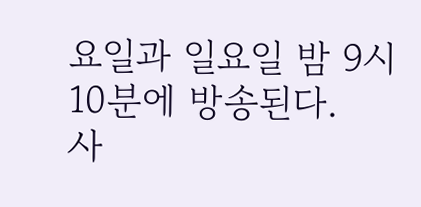요일과 일요일 밤 9시 10분에 방송된다.
사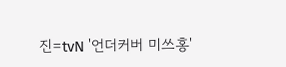진=tvN '언더커버 미쓰홍'